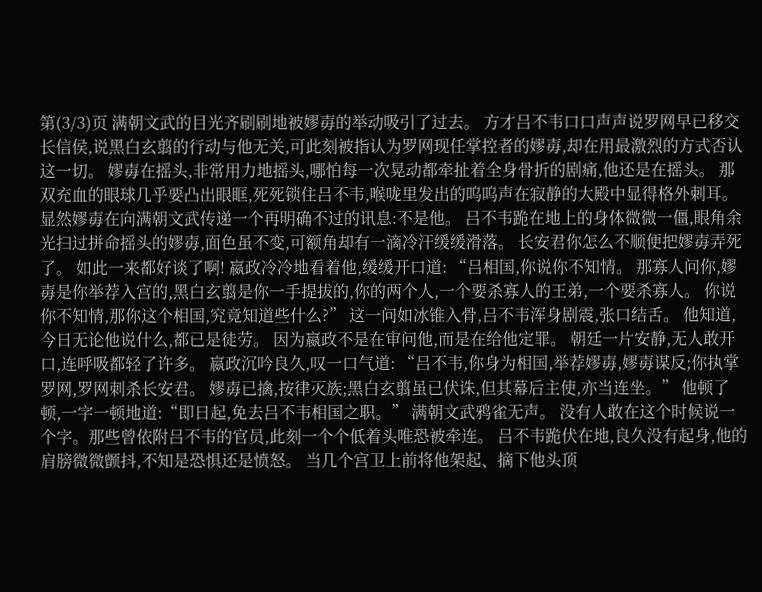第(3/3)页 满朝文武的目光齐刷刷地被嫪毐的举动吸引了过去。 方才吕不韦口口声声说罗网早已移交长信侯,说黑白玄翦的行动与他无关,可此刻被指认为罗网现任掌控者的嫪毐,却在用最激烈的方式否认这一切。 嫪毐在摇头,非常用力地摇头,哪怕每一次晃动都牵扯着全身骨折的剧痛,他还是在摇头。 那双充血的眼球几乎要凸出眼眶,死死锁住吕不韦,喉咙里发出的呜呜声在寂静的大殿中显得格外刺耳。 显然嫪毐在向满朝文武传递一个再明确不过的讯息:不是他。 吕不韦跪在地上的身体微微一僵,眼角余光扫过拼命摇头的嫪毐,面色虽不变,可额角却有一滴冷汗缓缓滑落。 长安君你怎么不顺便把嫪毐弄死了。 如此一来都好谈了啊! 嬴政冷冷地看着他,缓缓开口道: “吕相国,你说你不知情。 那寡人问你,嫪毐是你举荐入宫的,黑白玄翦是你一手提拔的,你的两个人,一个要杀寡人的王弟,一个要杀寡人。 你说你不知情,那你这个相国,究竟知道些什么?” 这一问如冰锥入骨,吕不韦浑身剧震,张口结舌。 他知道,今日无论他说什么,都已是徒劳。 因为嬴政不是在审问他,而是在给他定罪。 朝廷一片安静,无人敢开口,连呼吸都轻了许多。 嬴政沉吟良久,叹一口气道: “吕不韦,你身为相国,举荐嫪毐,嫪毐谋反;你执掌罗网,罗网刺杀长安君。 嫪毐已擒,按律灭族;黑白玄翦虽已伏诛,但其幕后主使,亦当连坐。” 他顿了顿,一字一顿地道:“即日起,免去吕不韦相国之职。” 满朝文武鸦雀无声。 没有人敢在这个时候说一个字。那些曾依附吕不韦的官员,此刻一个个低着头唯恐被牵连。 吕不韦跪伏在地,良久没有起身,他的肩膀微微颤抖,不知是恐惧还是愤怒。 当几个宫卫上前将他架起、摘下他头顶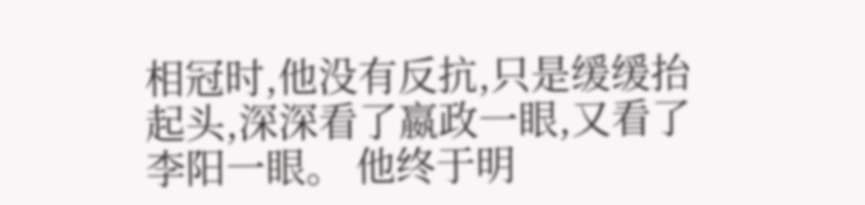相冠时,他没有反抗,只是缓缓抬起头,深深看了嬴政一眼,又看了李阳一眼。 他终于明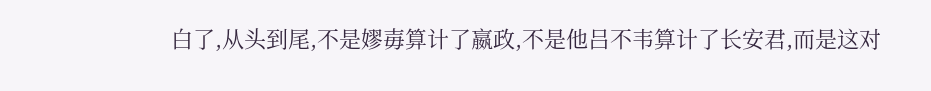白了,从头到尾,不是嫪毐算计了嬴政,不是他吕不韦算计了长安君,而是这对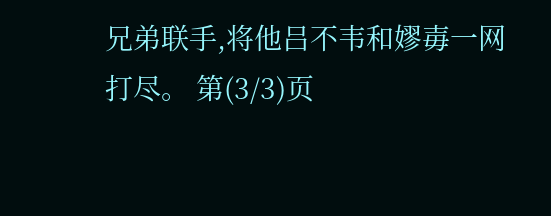兄弟联手,将他吕不韦和嫪毐一网打尽。 第(3/3)页